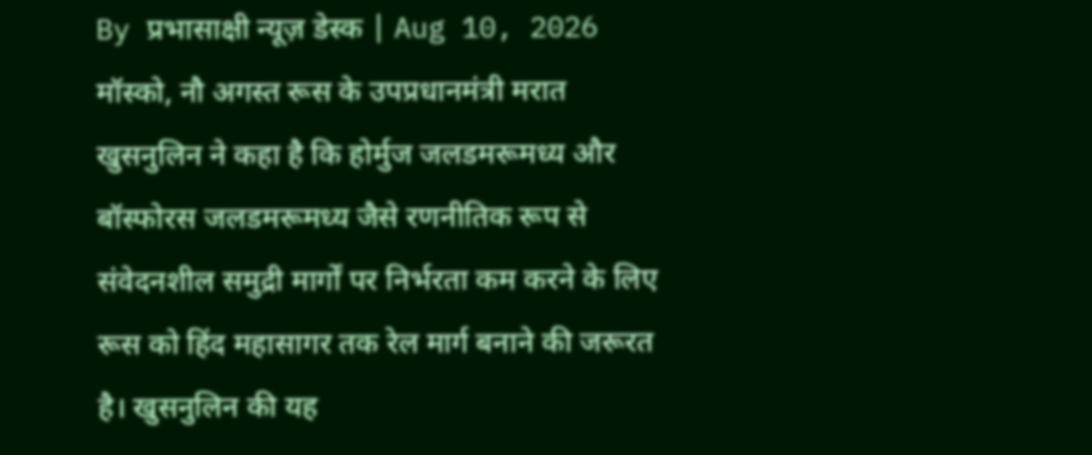By प्रभासाक्षी न्यूज़ डेस्क | Aug 10, 2026
मॉस्को, नौ अगस्त रूस के उपप्रधानमंत्री मरात खुसनुलिन ने कहा है कि होर्मुज जलडमरूमध्य और बॉस्फोरस जलडमरूमध्य जैसे रणनीतिक रूप से संवेदनशील समुद्री मार्गों पर निर्भरता कम करने के लिए रूस को हिंद महासागर तक रेल मार्ग बनाने की जरूरत है। खुसनुलिन की यह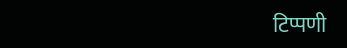टिप्पणी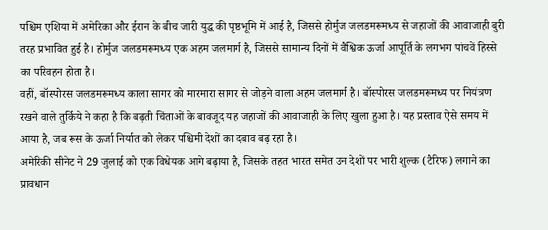पश्चिम एशिया में अमेरिका और ईरान के बीच जारी युद्ध की पृष्ठभूमि में आई है, जिससे होर्मुज जलडमरूमध्य से जहाजों की आवाजाही बुरी तरह प्रभावित हुई है। होर्मुज जलडमरूमध्य एक अहम जलमार्ग है, जिससे सामान्य दिनों में वैश्विक ऊर्जा आपूर्ति के लगभग पांचवें हिस्से का परिवहन होता है।
वहीं, बॉस्पोरस जलडमरूमध्य काला सागर को मारमारा सागर से जोड़ने वाला अहम जलमार्ग है। बॉस्पोरस जलडमरूमध्य पर नियंत्रण रखने वाले तुर्किये ने कहा है कि बढ़ती चिंताओं के बावजूद यह जहाजों की आवाजाही के लिए खुला हुआ है। यह प्रस्ताव ऐसे समय में आया है, जब रूस के ऊर्जा निर्यात को लेकर पश्चिमी देशों का दबाव बढ़ रहा है।
अमेरिकी सीनेट ने 29 जुलाई को एक विधेयक आगे बढ़ाया है, जिसके तहत भारत समेत उन देशों पर भारी शुल्क (टैरिफ) लगाने का प्रावधान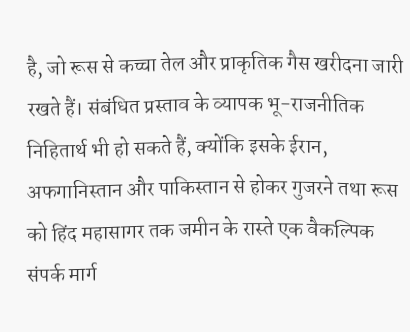है, जो रूस से कच्चा तेल और प्राकृतिक गैस खरीदना जारी रखते हैं। संबंधित प्रस्ताव के व्यापक भू-राजनीतिक निहितार्थ भी हो सकते हैं, क्योंकि इसके ईरान, अफगानिस्तान और पाकिस्तान से होकर गुजरने तथा रूस को हिंद महासागर तक जमीन के रास्ते एक वैकल्पिक संपर्क मार्ग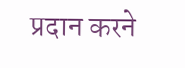प्रदान करने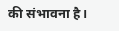की संभावना है।